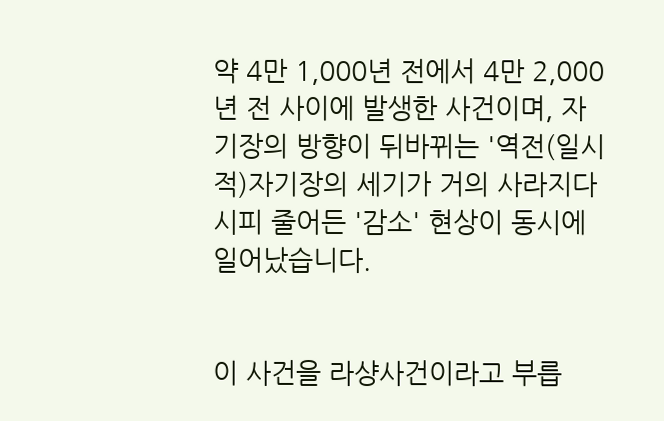약 4만 1,000년 전에서 4만 2,000년 전 사이에 발생한 사건이며, 자기장의 방향이 뒤바뀌는 '역전(일시적)자기장의 세기가 거의 사라지다시피 줄어든 '감소' 현상이 동시에 일어났습니다.


이 사건을 라샹사건이라고 부릅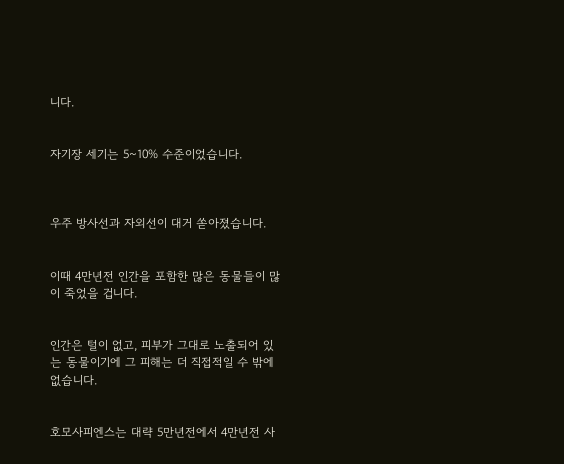니다.


자기장 세기는 5~10% 수준이었습니다.



우주 방사선과 자외선이 대거 쏟아졌습니다.


이때 4만년전 인간을 포함한 많은 동물들이 많이 죽었을 겁니다.


인간은 털이 없고, 피부가 그대로 노출되어 있는 동물이기에 그 피해는 더 직접적일 수 밖에 없습니다.


호모사피엔스는 대략 5만년전에서 4만년전 사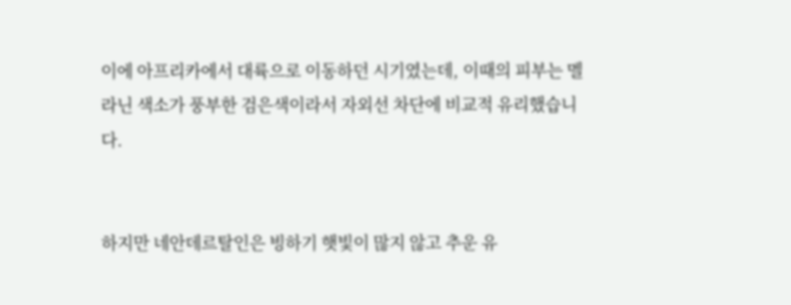이에 아프리카에서 대륙으로 이동하던 시기였는데, 이때의 피부는 멜라닌 색소가 풍부한 검은색이라서 자외선 차단에 비교적 유리했습니다.


하지만 네안데르탈인은 빙하기 햇빛이 많지 않고 추운 유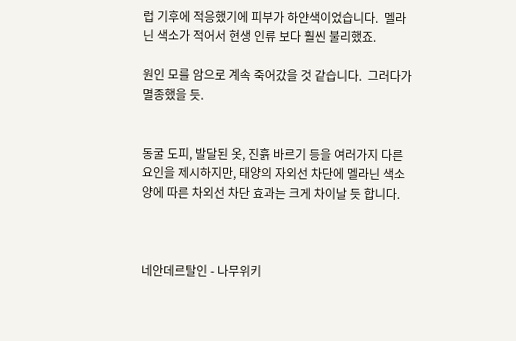럽 기후에 적응했기에 피부가 하얀색이었습니다.  멜라닌 색소가 적어서 현생 인류 보다 훨씬 불리했죠.

원인 모를 암으로 계속 죽어갔을 것 같습니다.  그러다가 멸종했을 듯.


동굴 도피, 발달된 옷, 진흙 바르기 등을 여러가지 다른 요인을 제시하지만, 태양의 자외선 차단에 멜라닌 색소 양에 따른 차외선 차단 효과는 크게 차이날 듯 합니다.



네안데르탈인 - 나무위키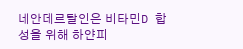네안데르탈인은 비타민D 합성을 위해 하얀피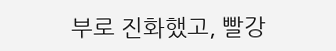부로 진화했고, 빨강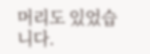머리도 있었습니다.